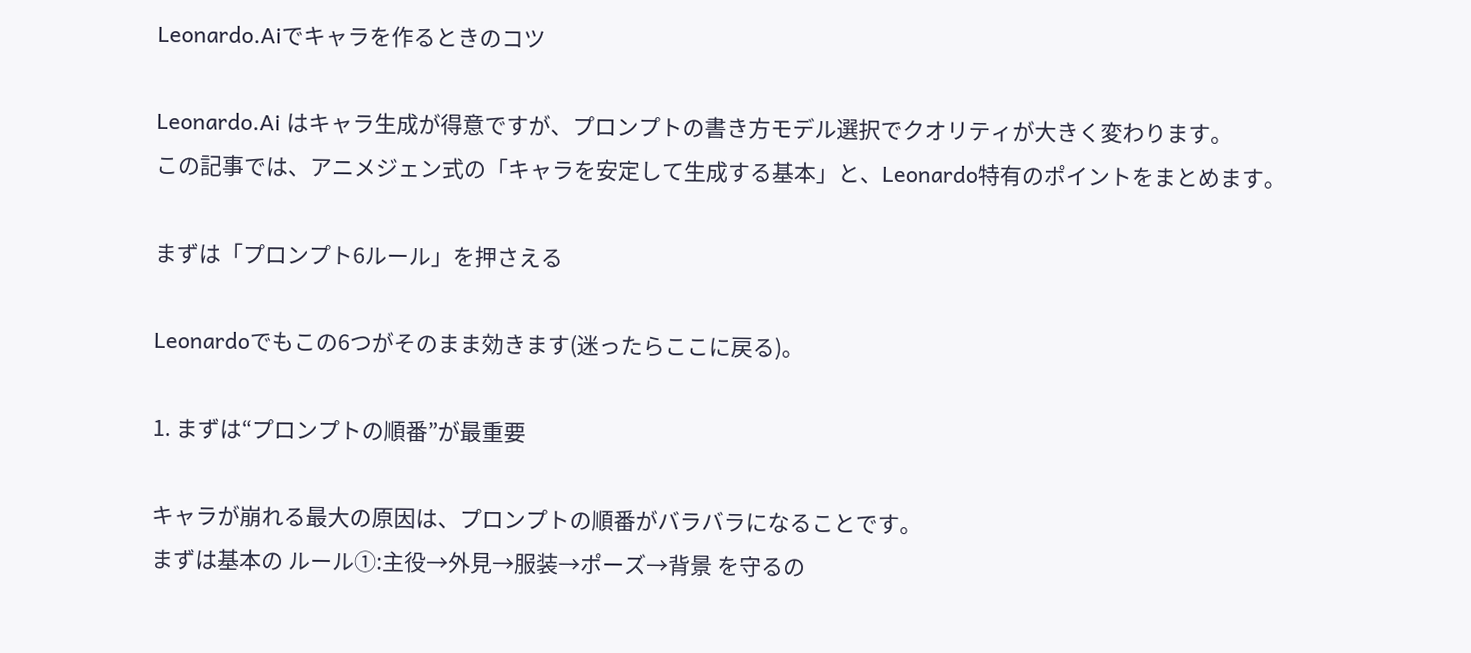Leonardo.Aiでキャラを作るときのコツ

Leonardo.Ai はキャラ生成が得意ですが、プロンプトの書き方モデル選択でクオリティが大きく変わります。
この記事では、アニメジェン式の「キャラを安定して生成する基本」と、Leonardo特有のポイントをまとめます。

まずは「プロンプト6ルール」を押さえる

Leonardoでもこの6つがそのまま効きます(迷ったらここに戻る)。

1. まずは“プロンプトの順番”が最重要

キャラが崩れる最大の原因は、プロンプトの順番がバラバラになることです。
まずは基本の ルール①:主役→外見→服装→ポーズ→背景 を守るの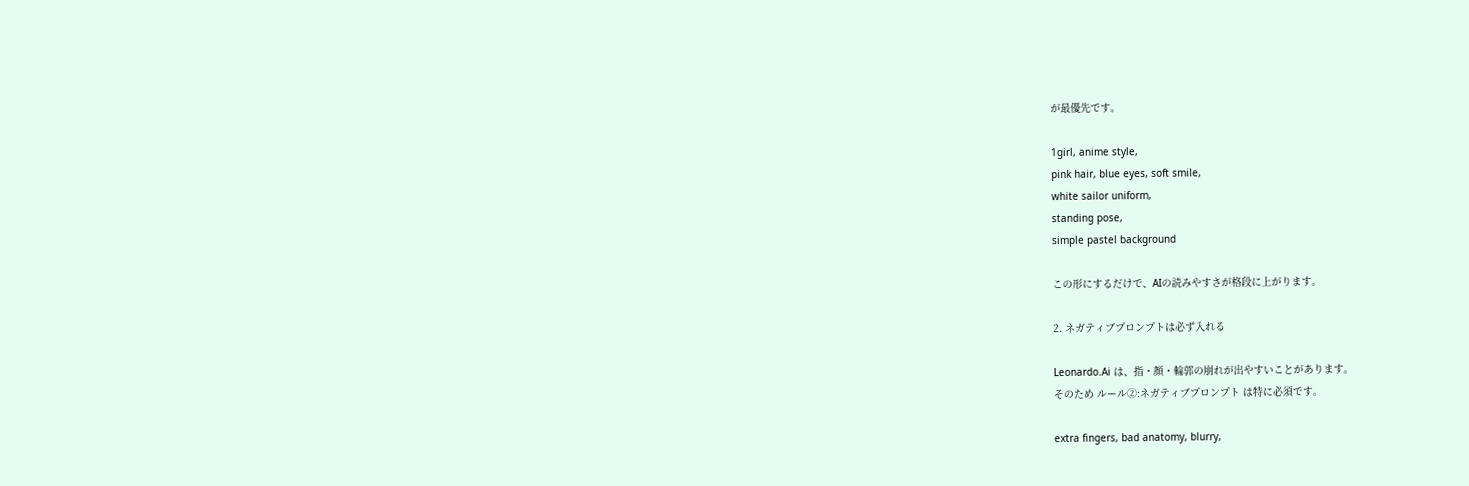が最優先です。

1girl, anime style,
pink hair, blue eyes, soft smile,
white sailor uniform,
standing pose,
simple pastel background

この形にするだけで、AIの読みやすさが格段に上がります。

2. ネガティブプロンプトは必ず入れる

Leonardo.Ai は、指・顔・輪郭の崩れが出やすいことがあります。
そのため ルール②:ネガティブプロンプト は特に必須です。

extra fingers, bad anatomy, blurry,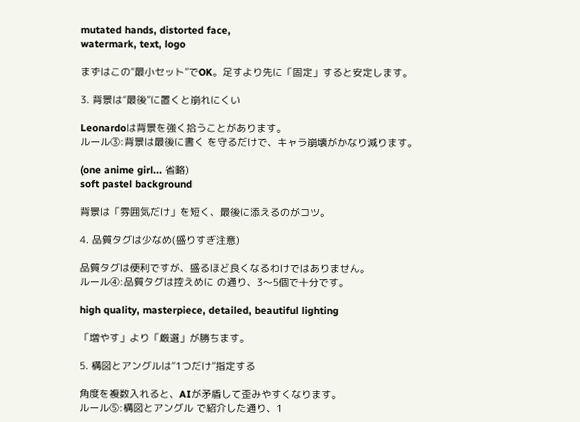mutated hands, distorted face,
watermark, text, logo

まずはこの“最小セット”でOK。足すより先に「固定」すると安定します。

3. 背景は“最後”に置くと崩れにくい

Leonardoは背景を強く拾うことがあります。
ルール③:背景は最後に書く を守るだけで、キャラ崩壊がかなり減ります。

(one anime girl... 省略)
soft pastel background

背景は「雰囲気だけ」を短く、最後に添えるのがコツ。

4. 品質タグは少なめ(盛りすぎ注意)

品質タグは便利ですが、盛るほど良くなるわけではありません。
ルール④:品質タグは控えめに の通り、3〜5個で十分です。

high quality, masterpiece, detailed, beautiful lighting

「増やす」より「厳選」が勝ちます。

5. 構図とアングルは“1つだけ”指定する

角度を複数入れると、AIが矛盾して歪みやすくなります。
ルール⑤:構図とアングル で紹介した通り、1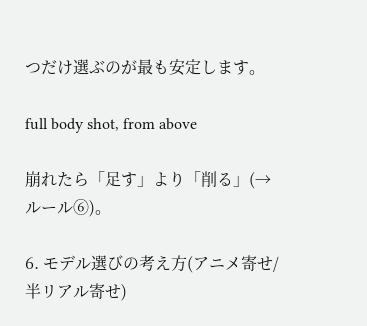つだけ選ぶのが最も安定します。

full body shot, from above

崩れたら「足す」より「削る」(→ ルール⑥)。

6. モデル選びの考え方(アニメ寄せ/半リアル寄せ)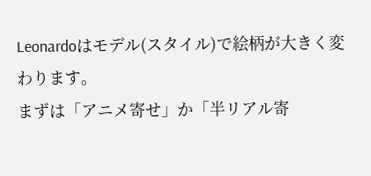Leonardoはモデル(スタイル)で絵柄が大きく変わります。
まずは「アニメ寄せ」か「半リアル寄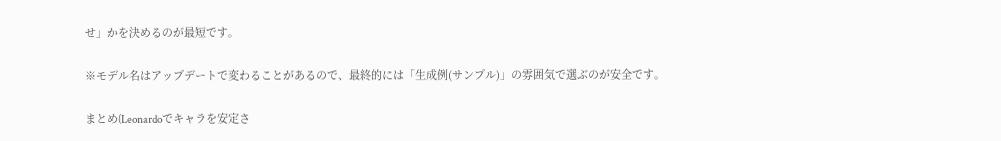せ」かを決めるのが最短です。

※モデル名はアップデートで変わることがあるので、最終的には「生成例(サンプル)」の雰囲気で選ぶのが安全です。

まとめ(Leonardoでキャラを安定さ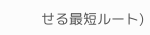せる最短ルート)